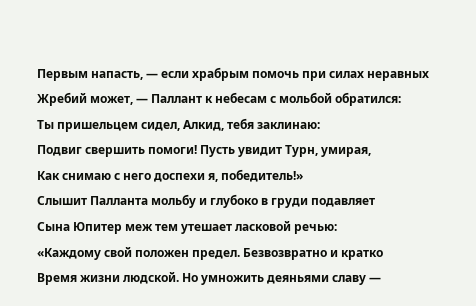Первым напасть, — если храбрым помочь при силах неравных
Жребий может, — Паллант к небесам с мольбой обратился:
Ты пришельцем сидел, Алкид, тебя заклинаю:
Подвиг свершить помоги! Пусть увидит Турн, умирая,
Как снимаю с него доспехи я, победитель!»
Слышит Палланта мольбу и глубоко в груди подавляет
Сына Юпитер меж тем утешает ласковой речью:
«Каждому свой положен предел. Безвозвратно и кратко
Время жизни людской. Но умножить деяньями славу —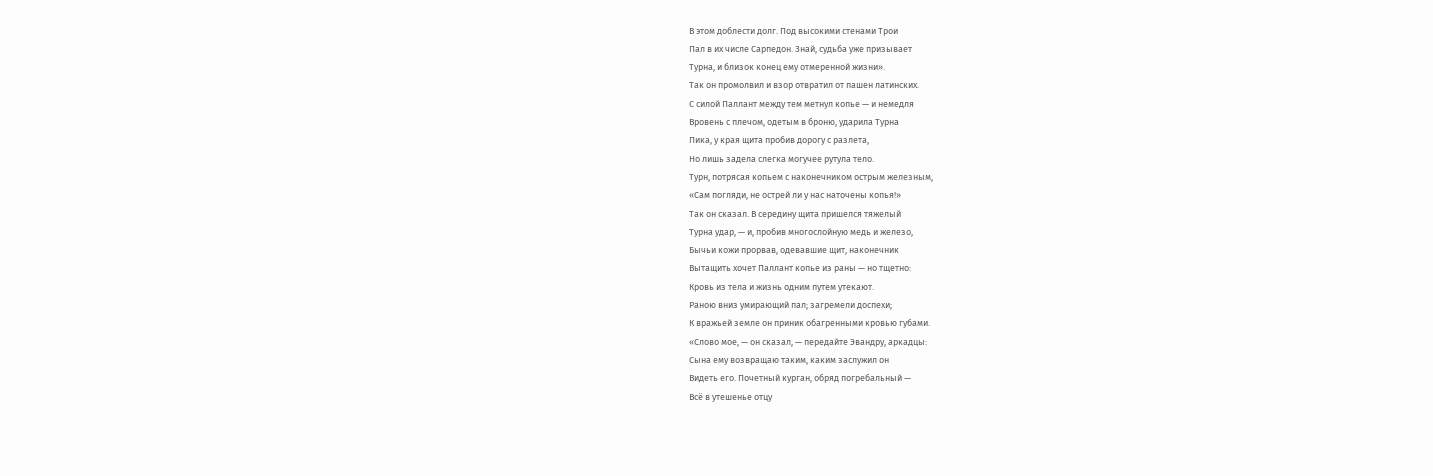В этом доблести долг. Под высокими стенами Трои
Пал в их числе Сарпедон. Знай, судьба уже призывает
Турна, и близок конец ему отмеренной жизни».
Так он промолвил и взор отвратил от пашен латинских.
С силой Паллант между тем метнул копье — и немедля
Вровень с плечом, одетым в броню, ударила Турна
Пика, у края щита пробив дорогу с разлета,
Но лишь задела слегка могучее рутула тело.
Турн, потрясая копьем с наконечником острым железным,
«Сам погляди, не острей ли у нас наточены копья!»
Так он сказал. В середину щита пришелся тяжелый
Турна удар, — и, пробив многослойную медь и железо,
Бычьи кожи прорвав, одевавшие щит, наконечник
Вытащить хочет Паллант копье из раны — но тщетно:
Кровь из тела и жизнь одним путем утекают.
Раною вниз умирающий пал; загремели доспехи;
К вражьей земле он приник обагренными кровью губами.
«Слово мое, — он сказал, — передайте Эвандру, аркадцы:
Сына ему возвращаю таким, каким заслужил он
Видеть его. Почетный курган, обряд погребальный —
Всё в утешенье отцу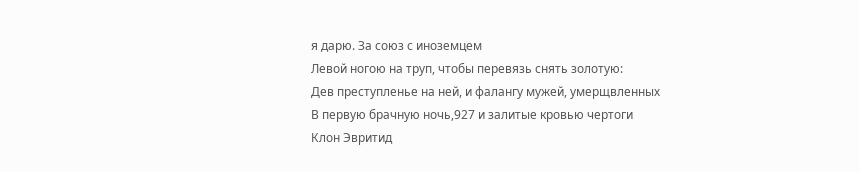я дарю. За союз с иноземцем
Левой ногою на труп, чтобы перевязь снять золотую:
Дев преступленье на ней, и фалангу мужей, умерщвленных
В первую брачную ночь,927 и залитые кровью чертоги
Клон Эвритид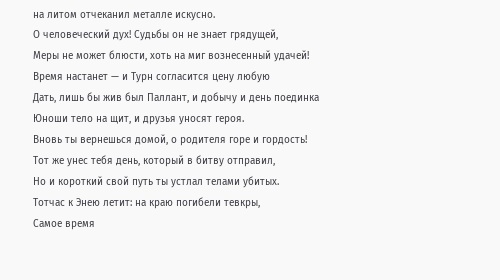на литом отчеканил металле искусно.
О человеческий дух! Судьбы он не знает грядущей,
Меры не может блюсти, хоть на миг вознесенный удачей!
Время настанет — и Турн согласится цену любую
Дать, лишь бы жив был Паллант, и добычу и день поединка
Юноши тело на щит, и друзья уносят героя.
Вновь ты вернешься домой, о родителя горе и гордость!
Тот же унес тебя день, который в битву отправил,
Но и короткий свой путь ты устлал телами убитых.
Тотчас к Энею летит: на краю погибели тевкры,
Самое время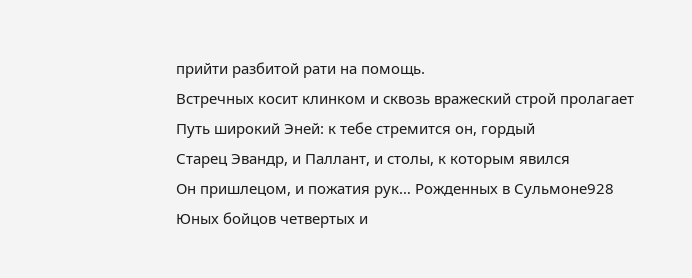прийти разбитой рати на помощь.
Встречных косит клинком и сквозь вражеский строй пролагает
Путь широкий Эней: к тебе стремится он, гордый
Старец Эвандр, и Паллант, и столы, к которым явился
Он пришлецом, и пожатия рук… Рожденных в Сульмоне928
Юных бойцов четвертых и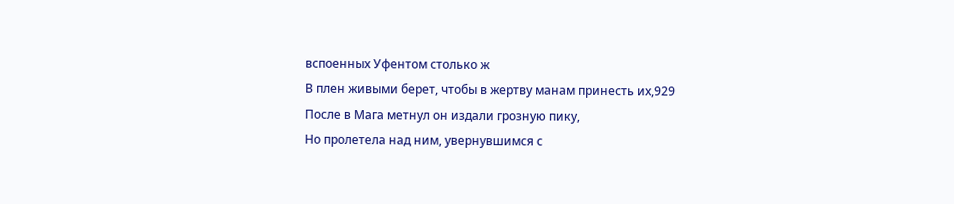вспоенных Уфентом столько ж
В плен живыми берет, чтобы в жертву манам принесть их,929
После в Мага метнул он издали грозную пику,
Но пролетела над ним, увернувшимся с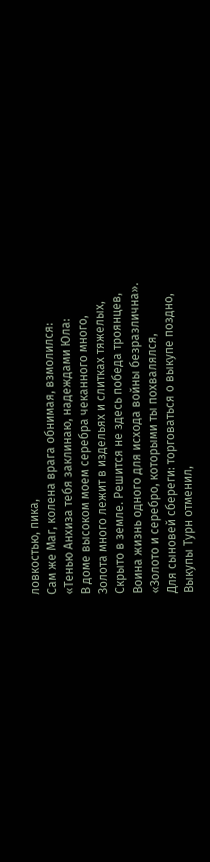ловкостью, пика,
Сам же Маг, колена врага обнимая, взмолился:
«Тенью Анхиза тебя заклинаю, надеждами Юла:
В доме высоком моем серебра чеканного много,
Золота много лежит в издельях и слитках тяжелых,
Скрыто в земле. Решится не здесь победа троянцев,
Воина жизнь одного для исхода войны безразлична».
«Золото и серебро, которыми ты похвалялся,
Для сыновей сбереги: торговаться о выкупе поздно,
Выкупы Турн отменил,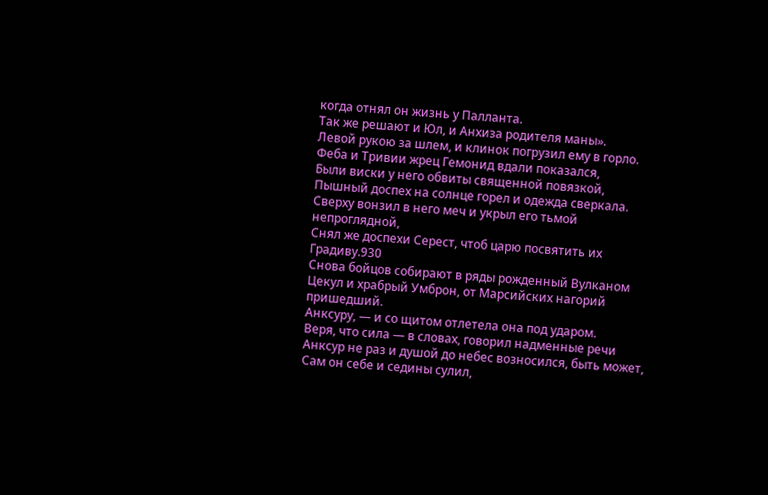когда отнял он жизнь у Палланта.
Так же решают и Юл, и Анхиза родителя маны».
Левой рукою за шлем, и клинок погрузил ему в горло.
Феба и Тривии жрец Гемонид вдали показался,
Были виски у него обвиты священной повязкой,
Пышный доспех на солнце горел и одежда сверкала.
Сверху вонзил в него меч и укрыл его тьмой непроглядной,
Снял же доспехи Серест, чтоб царю посвятить их Градиву.930
Снова бойцов собирают в ряды рожденный Вулканом
Цекул и храбрый Умброн, от Марсийских нагорий пришедший.
Анксуру, — и со щитом отлетела она под ударом.
Веря, что сила — в словах, говорил надменные речи
Анксур не раз и душой до небес возносился, быть может,
Сам он себе и седины сулил,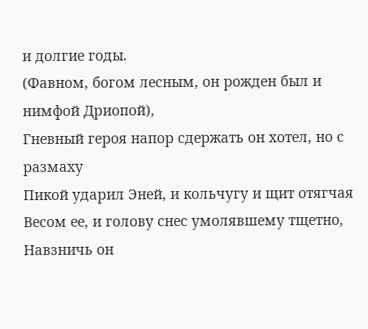и долгие годы.
(Фавном, богом лесным, он рожден был и нимфой Дриопой),
Гневный героя напор сдержать он хотел, но с размаху
Пикой ударил Эней, и кольчугу и щит отягчая
Весом ее, и голову снес умолявшему тщетно,
Навзничь он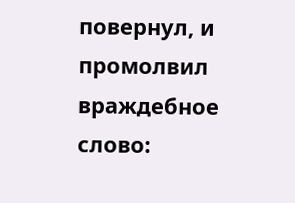повернул, и промолвил враждебное слово: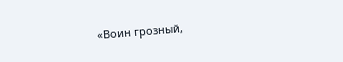«Воин грозный,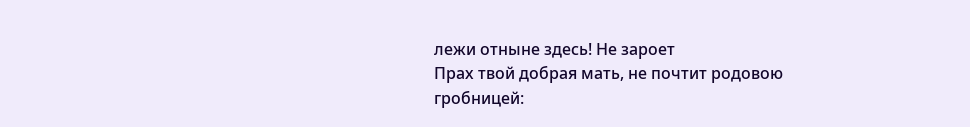лежи отныне здесь! Не зароет
Прах твой добрая мать, не почтит родовою гробницей: